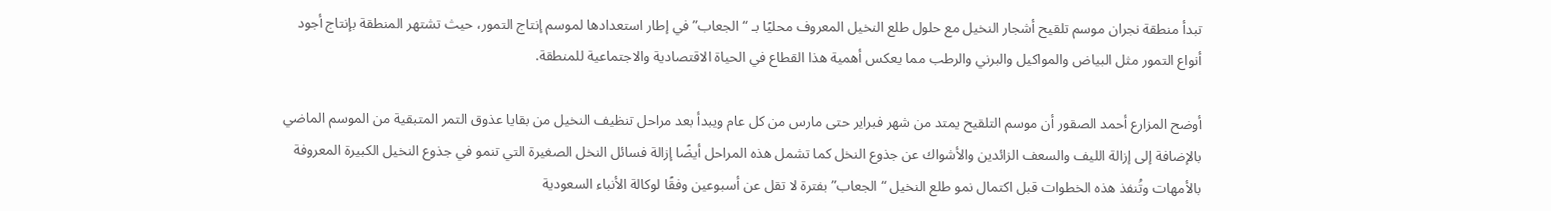تبدأ منطقة نجران موسم تلقيح أشجار النخيل مع حلول طلع النخيل المعروف محليًا بـ “الجعاب” في إطار استعدادها لموسم إنتاج التمور، حيث تشتهر المنطقة بإنتاج أجود أنواع التمور مثل البياض والمواكيل والبرني والرطب مما يعكس أهمية هذا القطاع في الحياة الاقتصادية والاجتماعية للمنطقة.

أوضح المزارع أحمد الصقور أن موسم التلقيح يمتد من شهر فبراير حتى مارس من كل عام ويبدأ بعد مراحل تنظيف النخيل من بقايا عذوق التمر المتبقية من الموسم الماضي بالإضافة إلى إزالة الليف والسعف الزائدين والأشواك عن جذوع النخل كما تشمل هذه المراحل أيضًا إزالة فسائل النخل الصغيرة التي تنمو في جذوع النخيل الكبيرة المعروفة بالأمهات وتُنفذ هذه الخطوات قبل اكتمال نمو طلع النخيل “الجعاب” بفترة لا تقل عن أسبوعين وفقًا لوكالة الأنباء السعودية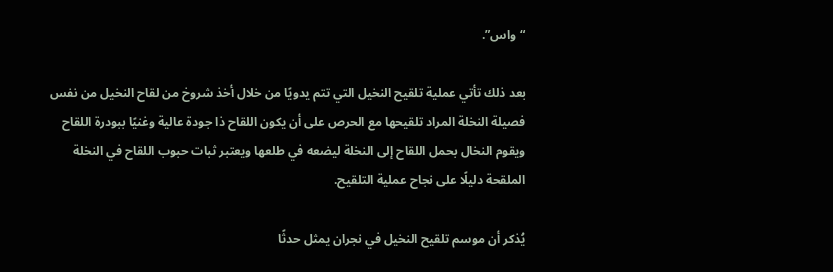“واس”.

بعد ذلك تأتي عملية تلقيح النخيل التي تتم يدويًا من خلال أخذ شروخ من لقاح النخيل من نفس فصيلة النخلة المراد تلقيحها مع الحرص على أن يكون اللقاح ذا جودة عالية وغنيًا ببودرة اللقاح ويقوم النخال بحمل اللقاح إلى النخلة ليضعه في طلعها ويعتبر ثبات حبوب اللقاح في النخلة الملقحة دليلًا على نجاح عملية التلقيح.

يُذكر أن موسم تلقيح النخيل في نجران يمثل حدثًا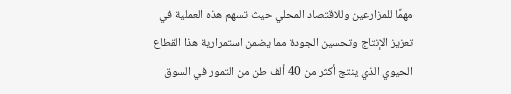مهمًا للمزارعين وللاقتصاد المحلي حيث تسهم هذه العملية في تعزيز الإنتاج وتحسين الجودة مما يضمن استمرارية هذا القطاع الحيوي الذي ينتج أكثر من 40 ألف طن من التمور في السوق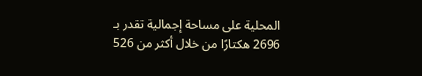المحلية على مساحة إجمالية تقدر بـ 2696 هكتارًا من خلال أكثر من 526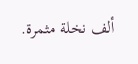ألف نخلة مثمرة.